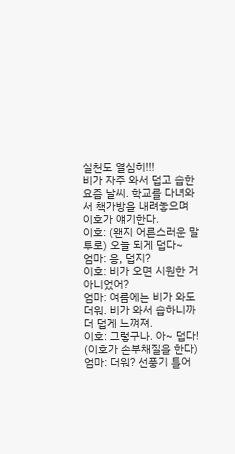실천도 열심히!!!
비가 자주 와서 덥고 습한 요즘 날씨. 학교를 다녀와서 책가방을 내려놓으며 이호가 얘기한다.
이호: (왠지 어른스러운 말투로) 오늘 되게 덥다~
엄마: 응, 덥지?
이호: 비가 오면 시원한 거 아니었어?
엄마: 여름에는 비가 와도 더워. 비가 와서 습하니까 더 덥게 느껴져.
이호: 그렇구나. 아~ 덥다!
(이호가 손부채질을 한다)
엄마: 더워? 선풍기 틀어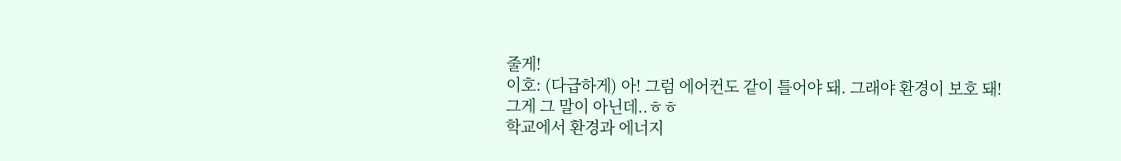줄게!
이호: (다급하게) 아! 그럼 에어컨도 같이 틀어야 돼. 그래야 환경이 보호 돼!
그게 그 말이 아닌데..ㅎㅎ
학교에서 환경과 에너지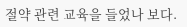절약 관련 교육을 들었나 보다.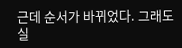근데 순서가 바뀌었다. 그래도 실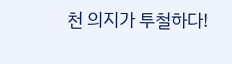천 의지가 투철하다!